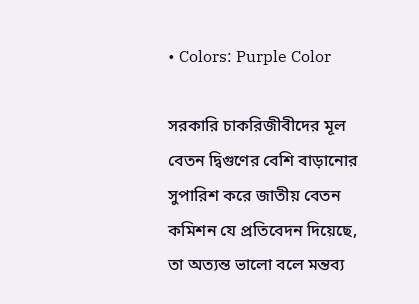• Colors: Purple Color

সরকারি চাকরিজীবীদের মূল বেতন দ্বিগুণের বেশি বাড়ানোর সুপারিশ করে জাতীয় বেতন কমিশন যে প্রতিবেদন দিয়েছে, তা অত্যন্ত ভালো বলে মন্তব্য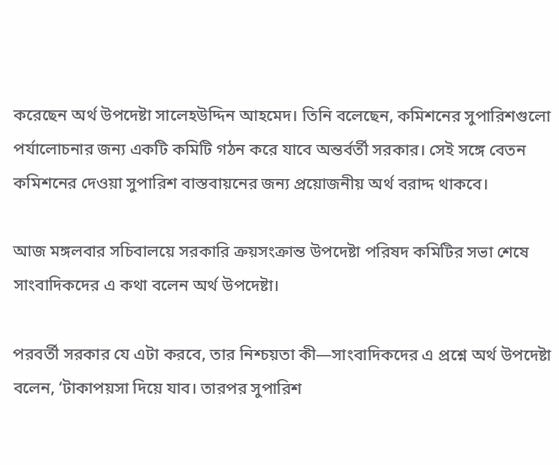করেছেন অর্থ উপদেষ্টা সালেহউদ্দিন আহমেদ। তিনি বলেছেন, কমিশনের সুপারিশগুলো পর্যালোচনার জন্য একটি কমিটি গঠন করে যাবে অন্তর্বর্তী সরকার। সেই সঙ্গে বেতন কমিশনের দেওয়া সুপারিশ বাস্তবায়নের জন্য প্রয়োজনীয় অর্থ বরাদ্দ থাকবে।

আজ মঙ্গলবার সচিবালয়ে সরকারি ক্রয়সংক্রান্ত উপদেষ্টা পরিষদ কমিটির সভা শেষে সাংবাদিকদের এ কথা বলেন অর্থ উপদেষ্টা।

পরবর্তী সরকার যে এটা করবে, তার নিশ্চয়তা কী—সাংবাদিকদের এ প্রশ্নে অর্থ উপদেষ্টা বলেন, ‘টাকাপয়সা দিয়ে যাব। তারপর সুপারিশ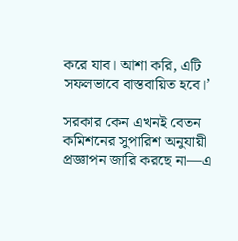করে যাব। আশা করি, এটি সফলভাবে বাস্তবায়িত হবে।’

সরকার কেন এখনই বেতন কমিশনের সুপারিশ অনুযায়ী প্রজ্ঞাপন জারি করছে না—এ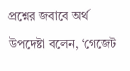প্রশ্নের জবাবে অর্থ উপদেষ্টা বলেন, ‘গেজেট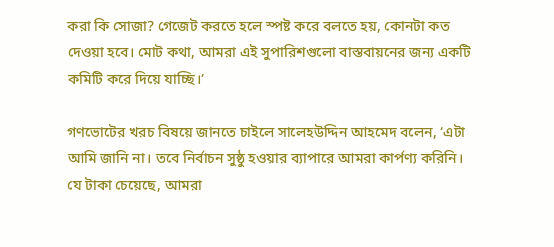করা কি সোজা? গেজেট করতে হলে স্পষ্ট করে বলতে হয়, কোনটা কত দেওয়া হবে। মোট কথা, আমরা এই সুপারিশগুলো বাস্তবায়নের জন্য একটি কমিটি করে দিয়ে যাচ্ছি।’

গণভোটের খরচ বিষয়ে জানতে চাইলে সালেহউদ্দিন আহমেদ বলেন, ‘এটা আমি জানি না। তবে নির্বাচন সুষ্ঠু হওয়ার ব্যাপারে আমরা কার্পণ্য করিনি। যে টাকা চেয়েছে, আমরা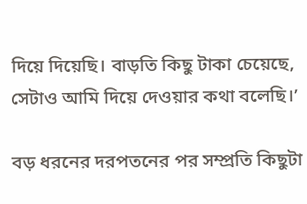দিয়ে দিয়েছি। বাড়তি কিছু টাকা চেয়েছে, সেটাও আমি দিয়ে দেওয়ার কথা বলেছি।’

বড় ধরনের দরপতনের পর সম্প্রতি কিছুটা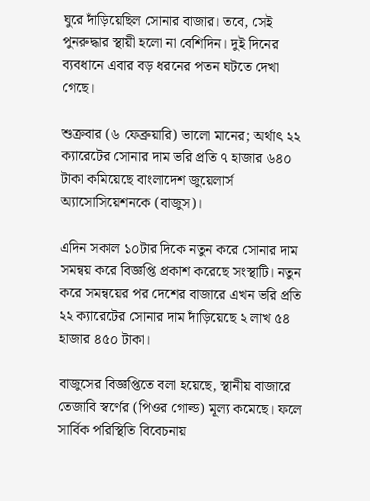ঘুরে দাঁড়িয়েছিল সোনার বাজার। তবে, সেই পুনরুদ্ধার স্থায়ী হলো না বেশিদিন। দুই দিনের ব্যবধানে এবার বড় ধরনের পতন ঘটতে দেখা গেছে।

শুক্রবার (৬ ফেব্রুয়ারি) ভালো মানের; অর্থাৎ ২২ ক্যারেটের সোনার দাম ভরি প্রতি ৭ হাজার ৬৪০ টাকা কমিয়েছে বাংলাদেশ জুয়েলার্স অ্যাসোসিয়েশনকে (বাজুস)।

এদিন সকাল ১০টার দিকে নতুন করে সোনার দাম সমন্বয় করে বিজ্ঞপ্তি প্রকাশ করেছে সংস্থাটি। নতুন করে সমন্বয়ের পর দেশের বাজারে এখন ভরি প্রতি ২২ ক্যারেটের সোনার দাম দাঁড়িয়েছে ২ লাখ ৫৪ হাজার ৪৫০ টাকা।

বাজুসের বিজ্ঞপ্তিতে বলা হয়েছে, স্থানীয় বাজারে তেজাবি স্বর্ণের (পিওর গোল্ড) মূল্য কমেছে। ফলে সার্বিক পরিস্থিতি বিবেচনায়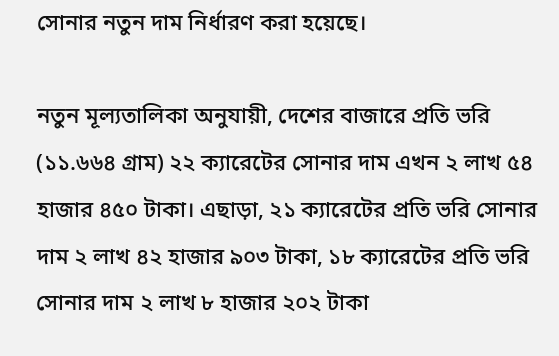সোনার নতুন দাম নির্ধারণ করা হয়েছে।

নতুন মূল্যতালিকা অনুযায়ী, দেশের বাজারে প্রতি ভরি (১১.৬৬৪ গ্রাম) ২২ ক্যারেটের সোনার দাম এখন ২ লাখ ৫৪ হাজার ৪৫০ টাকা। এছাড়া, ২১ ক্যারেটের প্রতি ভরি সোনার দাম ২ লাখ ৪২ হাজার ৯০৩ টাকা, ১৮ ক্যারেটের প্রতি ভরি সোনার দাম ২ লাখ ৮ হাজার ২০২ টাকা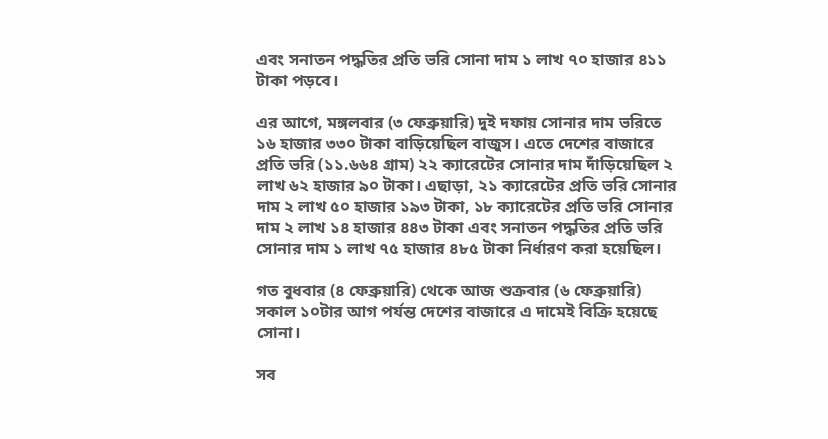এবং সনাতন পদ্ধতির প্রতি ভরি সোনা দাম ১ লাখ ৭০ হাজার ৪১১ টাকা পড়বে।

এর আগে, মঙ্গলবার (৩ ফেব্রুয়ারি) দুই দফায় সোনার দাম ভরিতে ১৬ হাজার ৩৩০ টাকা বাড়িয়েছিল বাজুস। এতে দেশের বাজারে প্রতি ভরি (১১.৬৬৪ গ্রাম) ২২ ক্যারেটের সোনার দাম দাঁড়িয়েছিল ২ লাখ ৬২ হাজার ৯০ টাকা। এছাড়া, ২১ ক্যারেটের প্রতি ভরি সোনার দাম ২ লাখ ৫০ হাজার ১৯৩ টাকা, ১৮ ক্যারেটের প্রতি ভরি সোনার দাম ২ লাখ ১৪ হাজার ৪৪৩ টাকা এবং সনাতন পদ্ধতির প্রতি ভরি সোনার দাম ১ লাখ ৭৫ হাজার ৪৮৫ টাকা নির্ধারণ করা হয়েছিল।

গত বুধবার (৪ ফেব্রুয়ারি) থেকে আজ শুক্রবার (৬ ফেব্রুয়ারি) সকাল ১০টার আগ পর্যন্ত দেশের বাজারে এ দামেই বিক্রি হয়েছে সোনা।

সব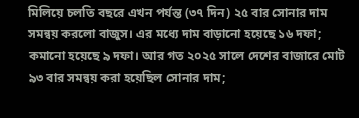মিলিয়ে চলতি বছরে এখন পর্যন্ত (৩৭ দিন) ২৫ বার সোনার দাম সমন্বয় করলো বাজুস। এর মধ্যে দাম বাড়ানো হয়েছে ১৬ দফা; কমানো হয়েছে ৯ দফা। আর গত ২০২৫ সালে দেশের বাজারে মোট ৯৩ বার সমন্বয় করা হয়েছিল সোনার দাম;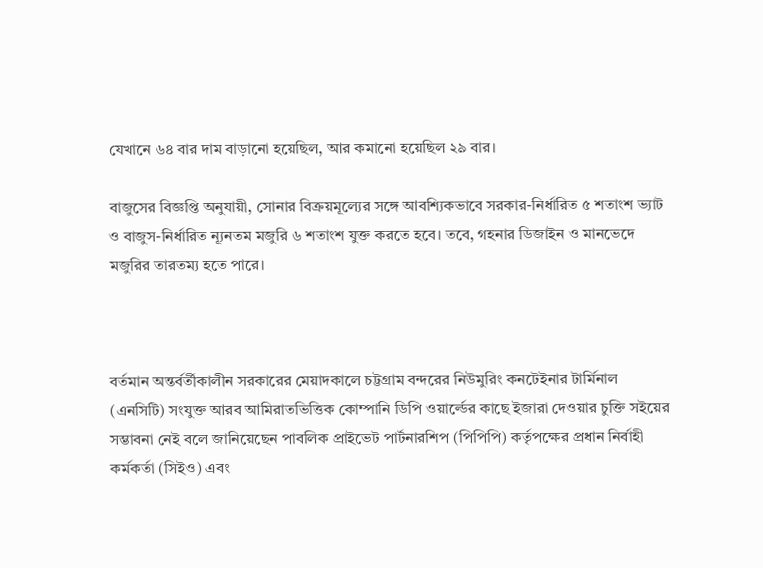যেখানে ৬৪ বার দাম বাড়ানো হয়েছিল, আর কমানো হয়েছিল ২৯ বার।

বাজুসের বিজ্ঞপ্তি অনুযায়ী, সোনার বিক্রয়মূল্যের সঙ্গে আবশ্যিকভাবে সরকার-নির্ধারিত ৫ শতাংশ ভ্যাট ও বাজুস-নির্ধারিত ন্যূনতম মজুরি ৬ শতাংশ যুক্ত করতে হবে। তবে, গহনার ডিজাইন ও মানভেদে মজুরির তারতম্য হতে পারে।



বর্তমান অন্তর্বর্তীকালীন সরকারের মেয়াদকালে চট্টগ্রাম বন্দরের নিউমুরিং কনটেইনার টার্মিনাল (এনসিটি) সংযুক্ত আরব আমিরাতভিত্তিক কোম্পানি ডিপি ওয়ার্ল্ডের কাছে ইজারা দেওয়ার চুক্তি সইয়ের সম্ভাবনা নেই বলে জানিয়েছেন পাবলিক প্রাইভেট পার্টনারশিপ (পিপিপি) কর্তৃপক্ষের প্রধান নির্বাহী কর্মকর্তা (সিইও) এবং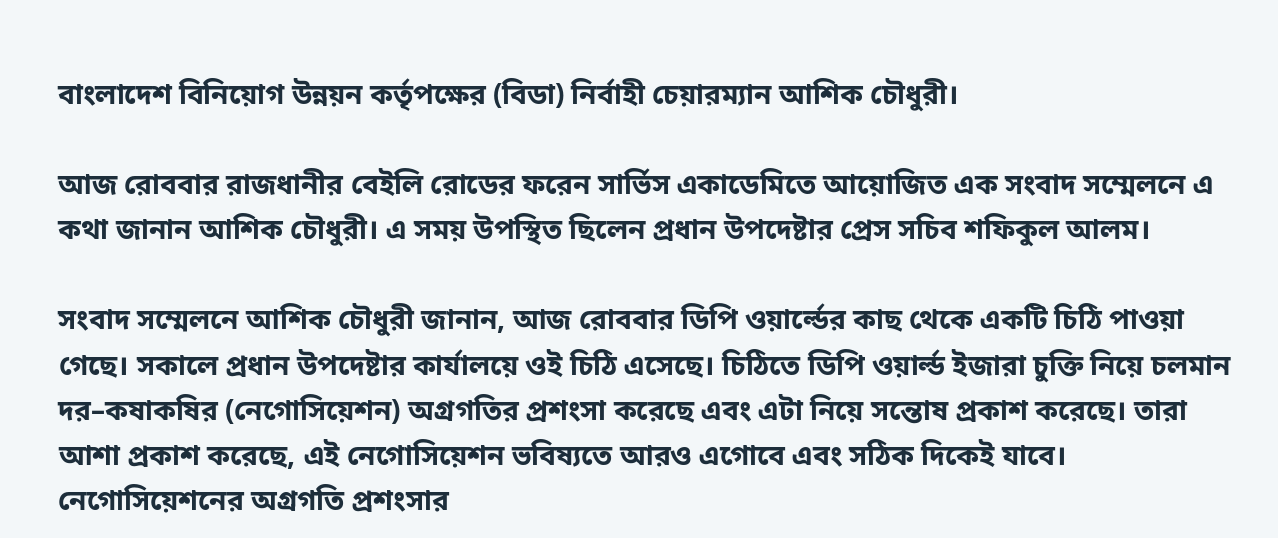বাংলাদেশ বিনিয়োগ উন্নয়ন কর্তৃপক্ষের (বিডা) নির্বাহী চেয়ারম্যান আশিক চৌধুরী।

আজ রোববার রাজধানীর বেইলি রোডের ফরেন সার্ভিস একাডেমিতে আয়োজিত এক সংবাদ সম্মেলনে এ কথা জানান আশিক চৌধুরী। এ সময় উপস্থিত ছিলেন প্রধান উপদেষ্টার প্রেস সচিব শফিকুল আলম।

সংবাদ সম্মেলনে আশিক চৌধুরী জানান, আজ রোববার ডিপি ওয়ার্ল্ডের কাছ থেকে একটি চিঠি পাওয়া গেছে। সকালে প্রধান উপদেষ্টার কার্যালয়ে ওই চিঠি এসেছে। চিঠিতে ডিপি ওয়ার্ল্ড ইজারা চুক্তি নিয়ে চলমান দর–কষাকষির (নেগোসিয়েশন) অগ্রগতির প্রশংসা করেছে এবং এটা নিয়ে সন্তোষ প্রকাশ করেছে। তারা আশা প্রকাশ করেছে, এই নেগোসিয়েশন ভবিষ্যতে আরও এগোবে এবং সঠিক দিকেই যাবে। নেগোসিয়েশনের অগ্রগতি প্রশংসার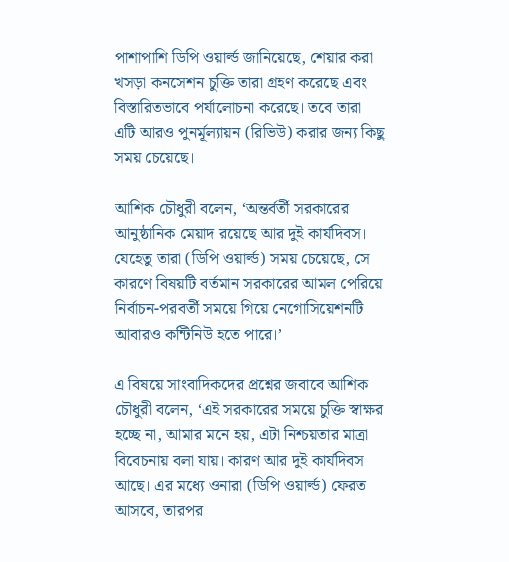পাশাপাশি ডিপি ওয়ার্ল্ড জানিয়েছে, শেয়ার করা খসড়া কনসেশন চুক্তি তারা গ্রহণ করেছে এবং বিস্তারিতভাবে পর্যালোচনা করেছে। তবে তারা এটি আরও পুনর্মূল্যায়ন (রিভিউ) করার জন্য কিছু সময় চেয়েছে।

আশিক চৌধুরী বলেন, ‘অন্তর্বর্তী সরকারের আনুষ্ঠানিক মেয়াদ রয়েছে আর দুই কার্যদিবস। যেহেতু তারা (ডিপি ওয়ার্ল্ড) সময় চেয়েছে, সে কারণে বিষয়টি বর্তমান সরকারের আমল পেরিয়ে নির্বাচন-পরবর্তী সময়ে গিয়ে নেগোসিয়েশনটি আবারও কন্টিনিউ হতে পারে।’

এ বিষয়ে সাংবাদিকদের প্রশ্নের জবাবে আশিক চৌধুরী বলেন, ‘এই সরকারের সময়ে চুক্তি স্বাক্ষর হচ্ছে না, আমার মনে হয়, এটা নিশ্চয়তার মাত্রা বিবেচনায় বলা যায়। কারণ আর দুই কার্যদিবস আছে। এর মধ্যে ওনারা (ডিপি ওয়ার্ল্ড) ফেরত আসবে, তারপর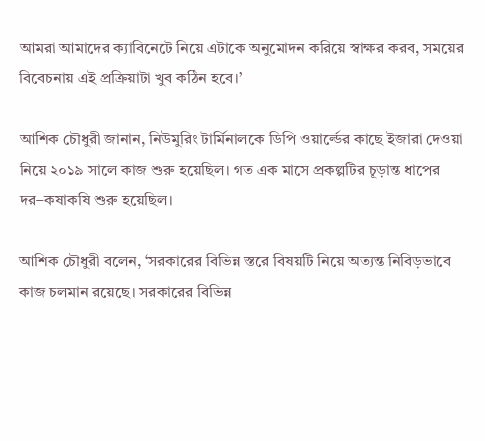আমরা আমাদের ক্যাবিনেটে নিয়ে এটাকে অনুমোদন করিয়ে স্বাক্ষর করব, সময়ের বিবেচনায় এই প্রক্রিয়াটা খুব কঠিন হবে।’

আশিক চৌধুরী জানান, নিউমুরিং টার্মিনালকে ডিপি ওয়ার্ল্ডের কাছে ইজারা দেওয়া নিয়ে ২০১৯ সালে কাজ শুরু হয়েছিল। গত এক মাসে প্রকল্পটির চূড়ান্ত ধাপের দর–কষাকষি শুরু হয়েছিল।

আশিক চৌধুরী বলেন, ‘সরকারের বিভিন্ন স্তরে বিষয়টি নিয়ে অত্যন্ত নিবিড়ভাবে কাজ চলমান রয়েছে। সরকারের বিভিন্ন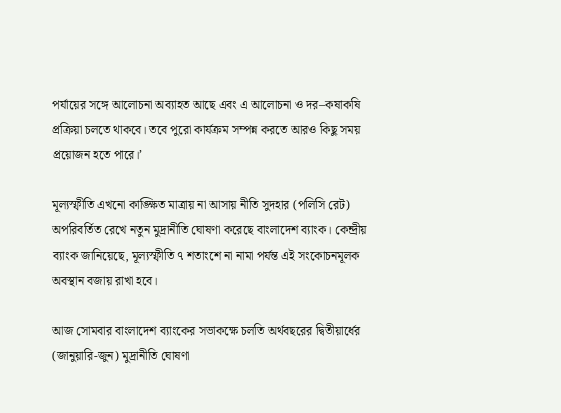পর্যায়ের সঙ্গে আলোচনা অব্যাহত আছে এবং এ আলোচনা ও দর–কষাকষি প্রক্রিয়া চলতে থাকবে। তবে পুরো কার্যক্রম সম্পন্ন করতে আরও কিছু সময় প্রয়োজন হতে পারে।’

মূল্যস্ফীতি এখনো কাঙ্ক্ষিত মাত্রায় না আসায় নীতি সুদহার (পলিসি রেট) অপরিবর্তিত রেখে নতুন মুদ্রানীতি ঘোষণা করেছে বাংলাদেশ ব্যাংক। কেন্দ্রীয় ব্যাংক জানিয়েছে, মূল্যস্ফীতি ৭ শতাংশে না নামা পর্যন্ত এই সংকোচনমূলক অবস্থান বজায় রাখা হবে।

আজ সোমবার বাংলাদেশ ব্যাংকের সভাকক্ষে চলতি অর্থবছরের দ্বিতীয়ার্ধের (জানুয়ারি-জুন) মুদ্রানীতি ঘোষণা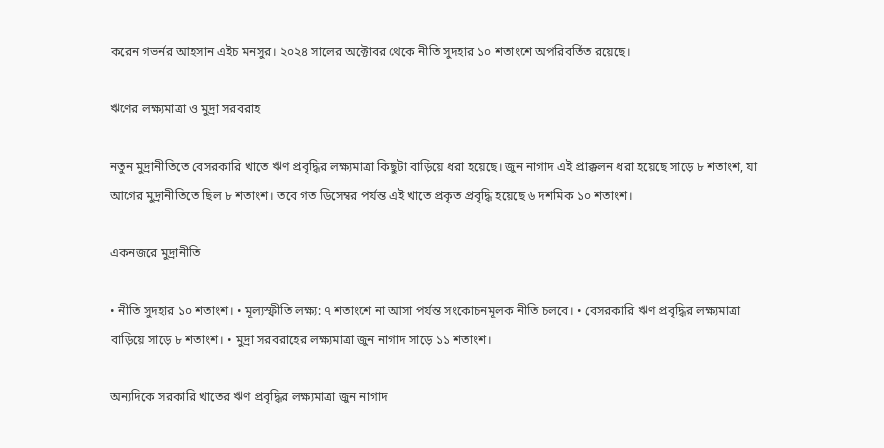করেন গভর্নর আহসান এইচ মনসুর। ২০২৪ সালের অক্টোবর থেকে নীতি সুদহার ১০ শতাংশে অপরিবর্তিত রয়েছে।

ঋণের লক্ষ্যমাত্রা ও মুদ্রা সরবরাহ

নতুন মুদ্রানীতিতে বেসরকারি খাতে ঋণ প্রবৃদ্ধির লক্ষ্যমাত্রা কিছুটা বাড়িয়ে ধরা হয়েছে। জুন নাগাদ এই প্রাক্কলন ধরা হয়েছে সাড়ে ৮ শতাংশ, যা আগের মুদ্রানীতিতে ছিল ৮ শতাংশ। তবে গত ডিসেম্বর পর্যন্ত এই খাতে প্রকৃত প্রবৃদ্ধি হয়েছে ৬ দশমিক ১০ শতাংশ।

একনজরে মুদ্রানীতি

• নীতি সুদহার ১০ শতাংশ। • মূল্যস্ফীতি লক্ষ্য: ৭ শতাংশে না আসা পর্যন্ত সংকোচনমূলক নীতি চলবে। • বেসরকারি ঋণ প্রবৃদ্ধির লক্ষ্যমাত্রা বাড়িয়ে সাড়ে ৮ শতাংশ। • মুদ্রা সরবরাহের লক্ষ্যমাত্রা জুন নাগাদ সাড়ে ১১ শতাংশ।

অন্যদিকে সরকারি খাতের ঋণ প্রবৃদ্ধির লক্ষ্যমাত্রা জুন নাগাদ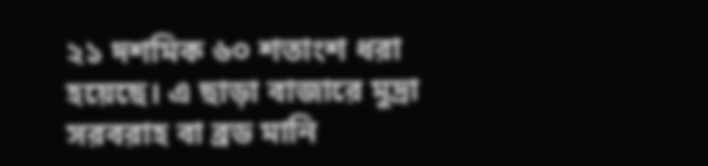২১ দশমিক ৬০ শতাংশ ধরা হয়েছে। এ ছাড়া বাজারে মুদ্রা সরবরাহ বা ব্রড মানি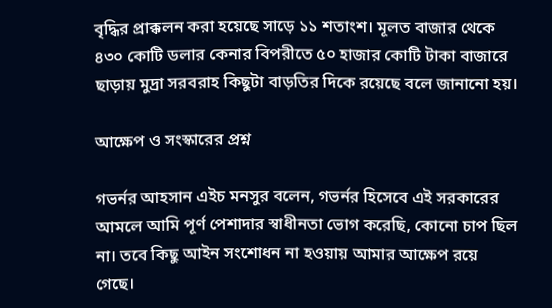বৃদ্ধির প্রাক্কলন করা হয়েছে সাড়ে ১১ শতাংশ। মূলত বাজার থেকে ৪৩০ কোটি ডলার কেনার বিপরীতে ৫০ হাজার কোটি টাকা বাজারে ছাড়ায় মুদ্রা সরবরাহ কিছুটা বাড়তির দিকে রয়েছে বলে জানানো হয়।

আক্ষেপ ও সংস্কারের প্রশ্ন

গভর্নর আহসান এইচ মনসুর বলেন, গভর্নর হিসেবে এই সরকারের আমলে আমি পূর্ণ পেশাদার স্বাধীনতা ভোগ করেছি, কোনো চাপ ছিল না। তবে কিছু আইন সংশোধন না হওয়ায় আমার আক্ষেপ রয়ে গেছে।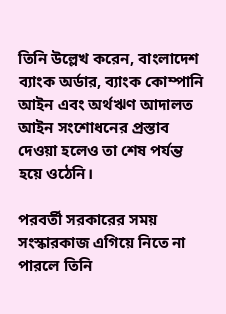তিনি উল্লেখ করেন, বাংলাদেশ ব্যাংক অর্ডার, ব্যাংক কোম্পানি আইন এবং অর্থঋণ আদালত আইন সংশোধনের প্রস্তাব দেওয়া হলেও তা শেষ পর্যন্ত হয়ে ওঠেনি।

পরবর্তী সরকারের সময় সংস্কারকাজ এগিয়ে নিতে না পারলে তিনি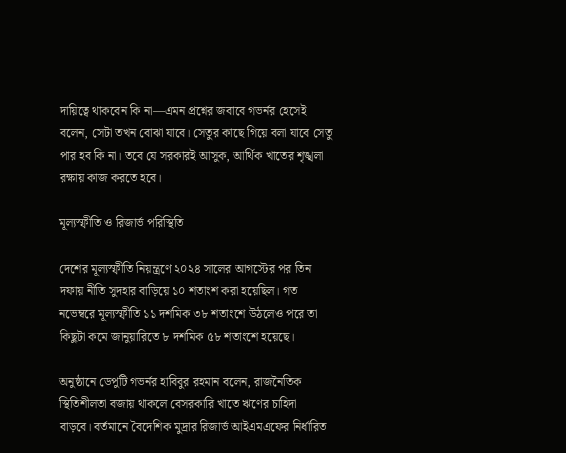দায়িত্বে থাকবেন কি না—এমন প্রশ্নের জবাবে গভর্নর হেসেই বলেন, সেটা তখন বোঝা যাবে। সেতুর কাছে গিয়ে বলা যাবে সেতু পার হব কি না। তবে যে সরকারই আসুক, আর্থিক খাতের শৃঙ্খলা রক্ষায় কাজ করতে হবে।

মূল্যস্ফীতি ও রিজার্ভ পরিস্থিতি

দেশের মূল্যস্ফীতি নিয়ন্ত্রণে ২০২৪ সালের আগস্টের পর তিন দফায় নীতি সুদহার বাড়িয়ে ১০ শতাংশ করা হয়েছিল। গত নভেম্বরে মূল্যস্ফীতি ১১ দশমিক ৩৮ শতাংশে উঠলেও পরে তা কিছুটা কমে জানুয়ারিতে ৮ দশমিক ৫৮ শতাংশে হয়েছে।

অনুষ্ঠানে ডেপুটি গভর্নর হাবিবুর রহমান বলেন, রাজনৈতিক স্থিতিশীলতা বজায় থাকলে বেসরকারি খাতে ঋণের চাহিদা বাড়বে। বর্তমানে বৈদেশিক মুদ্রার রিজার্ভ আইএমএফের নির্ধারিত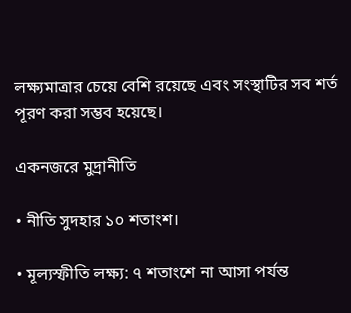লক্ষ্যমাত্রার চেয়ে বেশি রয়েছে এবং সংস্থাটির সব শর্ত পূরণ করা সম্ভব হয়েছে।

একনজরে মুদ্রানীতি

• নীতি সুদহার ১০ শতাংশ।

• মূল্যস্ফীতি লক্ষ্য: ৭ শতাংশে না আসা পর্যন্ত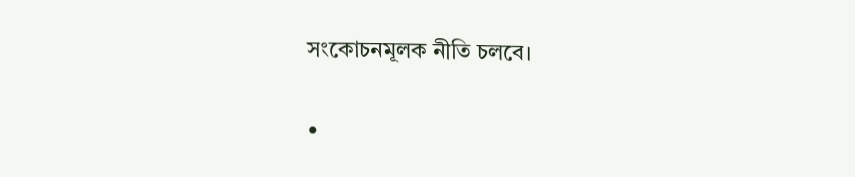সংকোচনমূলক নীতি চলবে।

•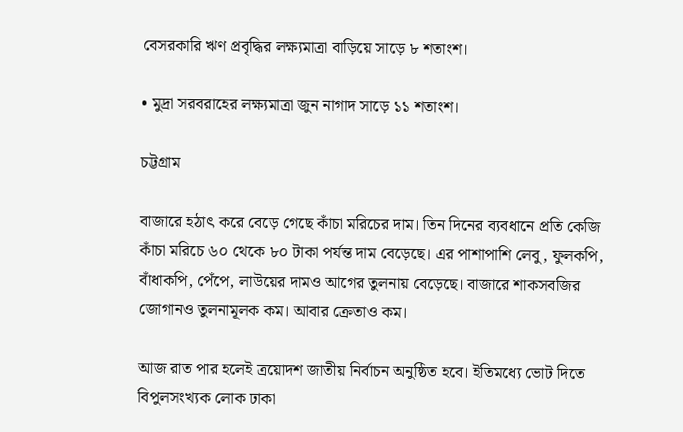বেসরকারি ঋণ প্রবৃদ্ধির লক্ষ্যমাত্রা বাড়িয়ে সাড়ে ৮ শতাংশ।

• মুদ্রা সরবরাহের লক্ষ্যমাত্রা জুন নাগাদ সাড়ে ১১ শতাংশ।

চট্টগ্রাম

বাজারে হঠাৎ করে বেড়ে গেছে কাঁচা মরিচের দাম। তিন দিনের ব্যবধানে প্রতি কেজি কাঁচা মরিচে ৬০ থেকে ৮০ টাকা পর্যন্ত দাম বেড়েছে। এর পাশাপাশি লেবু, ফুলকপি, বাঁধাকপি, পেঁপে, লাউয়ের দামও আগের তুলনায় বেড়েছে। বাজারে শাকসবজির জোগানও তুলনামূলক কম। আবার ক্রেতাও কম।

আজ রাত পার হলেই ত্রয়োদশ জাতীয় নির্বাচন অনুষ্ঠিত হবে। ইতিমধ্যে ভোট দিতে বিপুলসংখ্যক লোক ঢাকা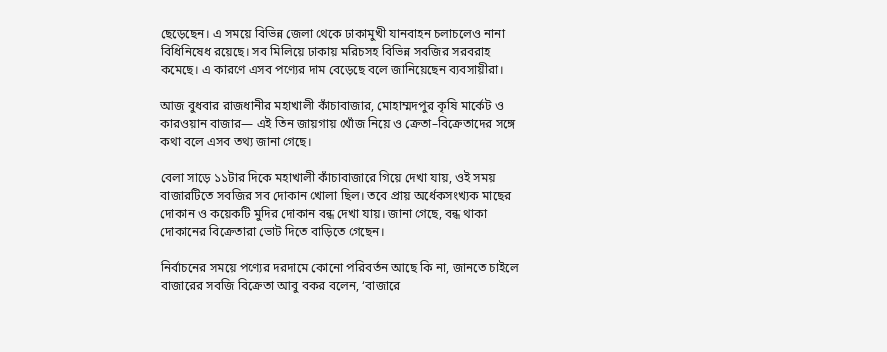ছেড়েছেন। এ সময়ে বিভিন্ন জেলা থেকে ঢাকামুখী যানবাহন চলাচলেও নানা বিধিনিষেধ রয়েছে। সব মিলিয়ে ঢাকায় মরিচসহ বিভিন্ন সবজির সরবরাহ কমেছে। এ কারণে এসব পণ্যের দাম বেড়েছে বলে জানিয়েছেন ব্যবসায়ীরা।

আজ বুধবার রাজধানীর মহাখালী কাঁচাবাজার, মোহাম্মদপুর কৃষি মার্কেট ও কারওয়ান বাজার— এই তিন জায়গায় খোঁজ নিয়ে ও ক্রেতা–বিক্রেতাদের সঙ্গে কথা বলে এসব তথ্য জানা গেছে।

বেলা সাড়ে ১১টার দিকে মহাখালী কাঁচাবাজারে গিয়ে দেখা যায়, ওই সময় বাজারটিতে সবজির সব দোকান খোলা ছিল। তবে প্রায় অর্ধেকসংখ্যক মাছের দোকান ও কয়েকটি মুদির দোকান বন্ধ দেখা যায়। জানা গেছে, বন্ধ থাকা দোকানের বিক্রেতারা ভোট দিতে বাড়িতে গেছেন।

নির্বাচনের সময়ে পণ্যের দরদামে কোনো পরিবর্তন আছে কি না, জানতে চাইলে বাজারের সবজি বিক্রেতা আবু বকর বলেন, ‘বাজারে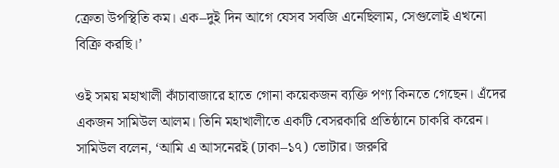ক্রেতা উপস্থিতি কম। এক–দুই দিন আগে যেসব সবজি এনেছিলাম, সেগুলোই এখনো বিক্রি করছি।’

ওই সময় মহাখালী কাঁচাবাজারে হাতে গোনা কয়েকজন ব্যক্তি পণ্য কিনতে গেছেন। এঁদের একজন সামিউল আলম। তিনি মহাখালীতে একটি বেসরকারি প্রতিষ্ঠানে চাকরি করেন। সামিউল বলেন, ‘আমি এ আসনেরই (ঢাকা–১৭) ভোটার। জরুরি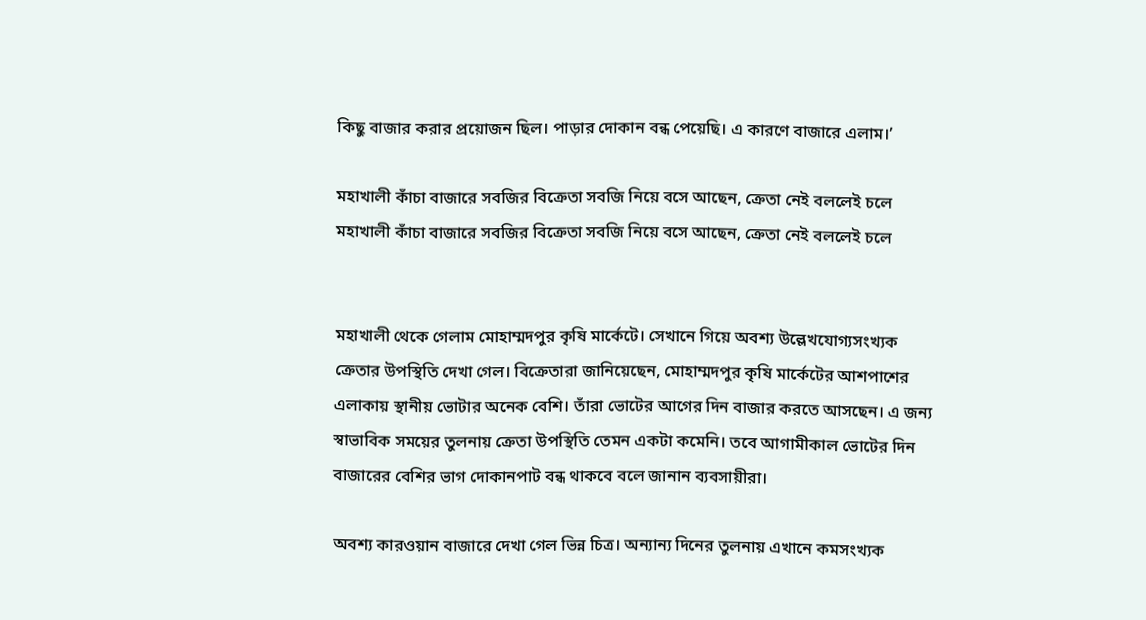কিছু বাজার করার প্রয়োজন ছিল। পাড়ার দোকান বন্ধ পেয়েছি। এ কারণে বাজারে এলাম।’

মহাখালী কাঁচা বাজারে সবজির বিক্রেতা সবজি নিয়ে বসে আছেন, ক্রেতা নেই বললেই চলে
মহাখালী কাঁচা বাজারে সবজির বিক্রেতা সবজি নিয়ে বসে আছেন, ক্রেতা নেই বললেই চলে


মহাখালী থেকে গেলাম মোহাম্মদপুর কৃষি মার্কেটে। সেখানে গিয়ে অবশ্য উল্লেখযোগ্যসংখ্যক ক্রেতার উপস্থিতি দেখা গেল। বিক্রেতারা জানিয়েছেন, মোহাম্মদপুর কৃষি মার্কেটের আশপাশের এলাকায় স্থানীয় ভোটার অনেক বেশি। তাঁরা ভোটের আগের দিন বাজার করতে আসছেন। এ জন্য স্বাভাবিক সময়ের তুলনায় ক্রেতা উপস্থিতি তেমন একটা কমেনি। তবে আগামীকাল ভোটের দিন বাজারের বেশির ভাগ দোকানপাট বন্ধ থাকবে বলে জানান ব্যবসায়ীরা।

অবশ্য কারওয়ান বাজারে দেখা গেল ভিন্ন চিত্র। অন্যান্য দিনের তুলনায় এখানে কমসংখ্যক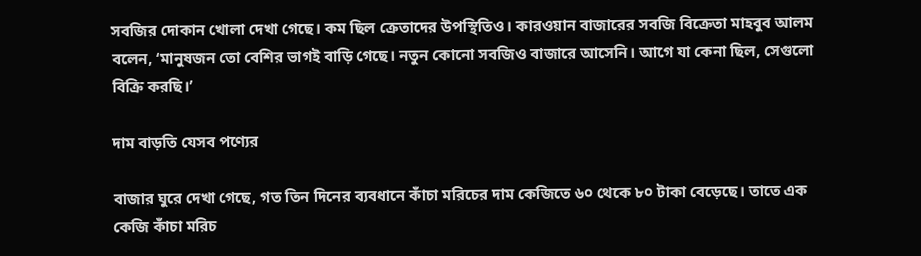সবজির দোকান খোলা দেখা গেছে। কম ছিল ক্রেতাদের উপস্থিতিও। কারওয়ান বাজারের সবজি বিক্রেতা মাহবুব আলম বলেন, ‘মানুষজন তো বেশির ভাগই বাড়ি গেছে। নতুন কোনো সবজিও বাজারে আসেনি। আগে যা কেনা ছিল, সেগুলো বিক্রি করছি।’

দাম বাড়তি যেসব পণ্যের

বাজার ঘুরে দেখা গেছে, গত তিন দিনের ব্যবধানে কাঁচা মরিচের দাম কেজিতে ৬০ থেকে ৮০ টাকা বেড়েছে। তাতে এক কেজি কাঁচা মরিচ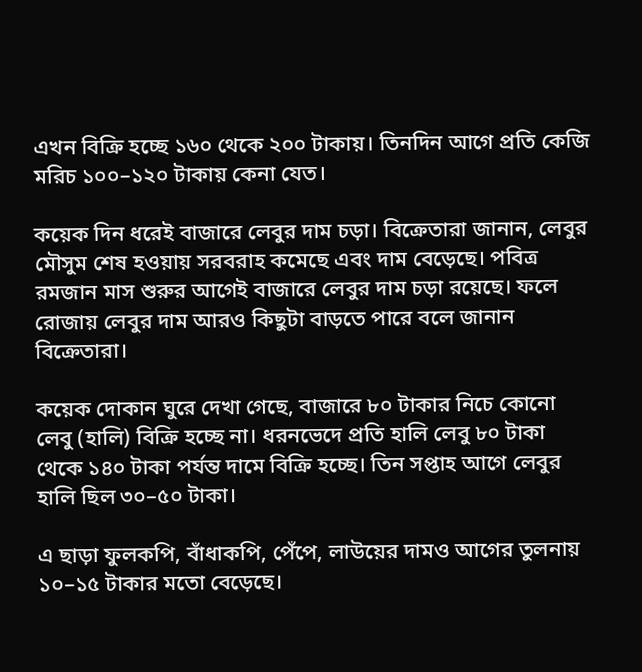এখন বিক্রি হচ্ছে ১৬০ থেকে ২০০ টাকায়। তিনদিন আগে প্রতি কেজি মরিচ ১০০–১২০ টাকায় কেনা যেত।

কয়েক দিন ধরেই বাজারে লেবুর দাম চড়া। বিক্রেতারা জানান, লেবুর মৌসুম শেষ হওয়ায় সরবরাহ কমেছে এবং দাম বেড়েছে। পবিত্র রমজান মাস শুরুর আগেই বাজারে লেবুর দাম চড়া রয়েছে। ফলে রোজায় লেবুর দাম আরও কিছুটা বাড়তে পারে বলে জানান বিক্রেতারা।

কয়েক দোকান ঘুরে দেখা গেছে, বাজারে ৮০ টাকার নিচে কোনো লেবু (হালি) বিক্রি হচ্ছে না। ধরনভেদে প্রতি হালি লেবু ৮০ টাকা থেকে ১৪০ টাকা পর্যন্ত দামে বিক্রি হচ্ছে। তিন সপ্তাহ আগে লেবুর হালি ছিল ৩০–৫০ টাকা।

এ ছাড়া ফুলকপি, বাঁধাকপি, পেঁপে, লাউয়ের দামও আগের তুলনায় ১০–১৫ টাকার মতো বেড়েছে।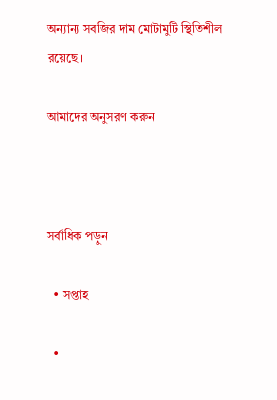অন্যান্য সবজির দাম মোটামুটি স্থিতিশীল রয়েছে।

আমাদের অনুসরণ করুন



সর্বাধিক পড়ুন

  • সপ্তাহ

  •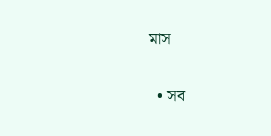মাস

  • সব